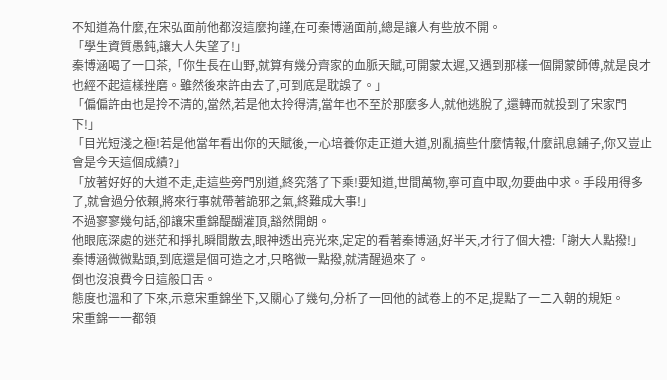不知道為什麼,在宋弘面前他都沒這麼拘謹,在可秦博涵面前,總是讓人有些放不開。
「學生資質愚鈍,讓大人失望了!」
秦博涵喝了一口茶,「你生長在山野,就算有幾分齊家的血脈天賦,可開蒙太遲,又遇到那樣一個開蒙師傅,就是良才也經不起這樣挫磨。雖然後來許由去了,可到底是耽誤了。」
「偏偏許由也是拎不清的,當然,若是他太拎得清,當年也不至於那麼多人,就他逃脫了,還轉而就投到了宋家門下!」
「目光短淺之極!若是他當年看出你的天賦後,一心培養你走正道大道,別亂搞些什麼情報,什麼訊息鋪子,你又豈止會是今天這個成績?」
「放著好好的大道不走,走這些旁門別道,終究落了下乘!要知道,世間萬物,寧可直中取,勿要曲中求。手段用得多了,就會過分依賴,將來行事就帶著詭邪之氣,終難成大事!」
不過寥寥幾句話,卻讓宋重錦醍醐灌頂,豁然開朗。
他眼底深處的迷茫和掙扎瞬間散去,眼神透出亮光來,定定的看著秦博涵,好半天,才行了個大禮:「謝大人點撥!」
秦博涵微微點頭,到底還是個可造之才,只略微一點撥,就清醒過來了。
倒也沒浪費今日這般口舌。
態度也溫和了下來,示意宋重錦坐下,又關心了幾句,分析了一回他的試卷上的不足,提點了一二入朝的規矩。
宋重錦一一都領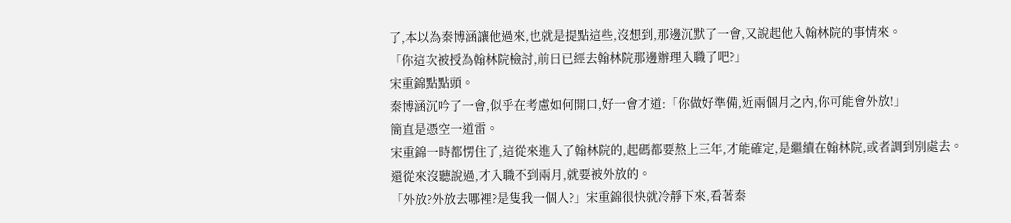了,本以為秦博涵讓他過來,也就是提點這些,沒想到,那邊沉默了一會,又說起他入翰林院的事情來。
「你這次被授為翰林院檢討,前日已經去翰林院那邊辦理入職了吧?」
宋重錦點點頭。
秦博涵沉吟了一會,似乎在考慮如何開口,好一會才道:「你做好準備,近兩個月之內,你可能會外放!」
簡直是憑空一道雷。
宋重錦一時都愣住了,這從來進入了翰林院的,起碼都要熬上三年,才能確定,是繼續在翰林院,或者調到別處去。
還從來沒聽說過,才入職不到兩月,就要被外放的。
「外放?外放去哪裡?是隻我一個人?」宋重錦很快就冷靜下來,看著秦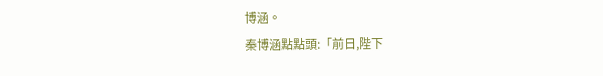博涵。
秦博涵點點頭:「前日,陛下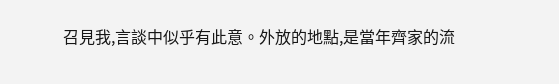召見我,言談中似乎有此意。外放的地點,是當年齊家的流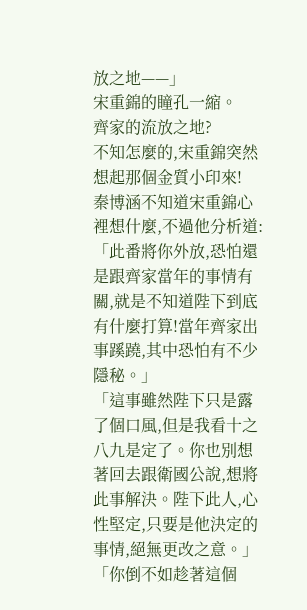放之地——」
宋重錦的瞳孔一縮。
齊家的流放之地?
不知怎麼的,宋重錦突然想起那個金質小印來!
秦博涵不知道宋重錦心裡想什麼,不過他分析道:「此番將你外放,恐怕還是跟齊家當年的事情有關,就是不知道陛下到底有什麼打算!當年齊家出事蹊蹺,其中恐怕有不少隱秘。」
「這事雖然陛下只是露了個口風,但是我看十之八九是定了。你也別想著回去跟衛國公說,想將此事解決。陛下此人,心性堅定,只要是他決定的事情,絕無更改之意。」
「你倒不如趁著這個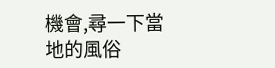機會,尋一下當地的風俗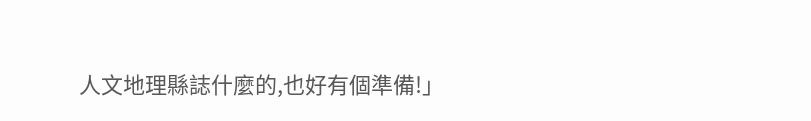人文地理縣誌什麼的,也好有個準備!」